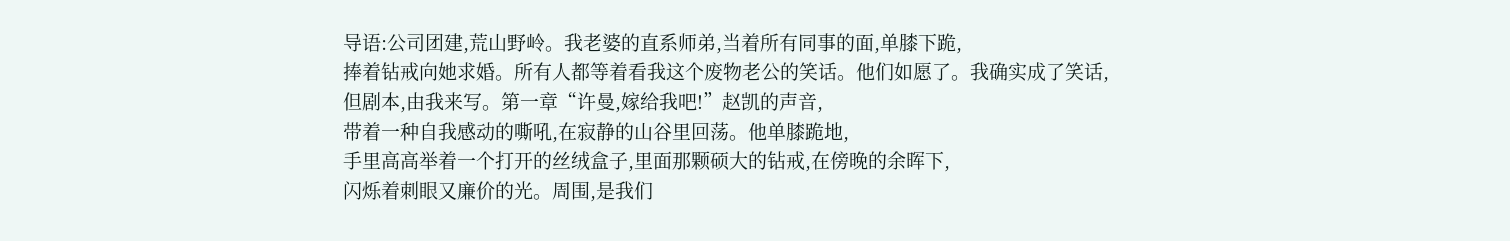导语:公司团建,荒山野岭。我老婆的直系师弟,当着所有同事的面,单膝下跪,
捧着钻戒向她求婚。所有人都等着看我这个废物老公的笑话。他们如愿了。我确实成了笑话,
但剧本,由我来写。第一章“许曼,嫁给我吧!”赵凯的声音,
带着一种自我感动的嘶吼,在寂静的山谷里回荡。他单膝跪地,
手里高高举着一个打开的丝绒盒子,里面那颗硕大的钻戒,在傍晚的余晖下,
闪烁着刺眼又廉价的光。周围,是我们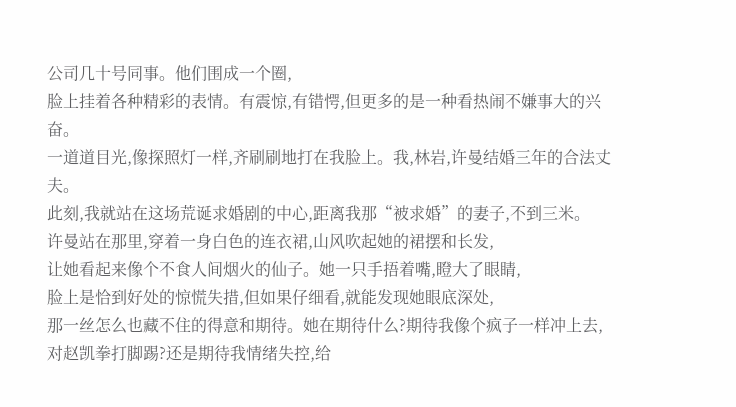公司几十号同事。他们围成一个圈,
脸上挂着各种精彩的表情。有震惊,有错愕,但更多的是一种看热闹不嫌事大的兴奋。
一道道目光,像探照灯一样,齐刷刷地打在我脸上。我,林岩,许曼结婚三年的合法丈夫。
此刻,我就站在这场荒诞求婚剧的中心,距离我那“被求婚”的妻子,不到三米。
许曼站在那里,穿着一身白色的连衣裙,山风吹起她的裙摆和长发,
让她看起来像个不食人间烟火的仙子。她一只手捂着嘴,瞪大了眼睛,
脸上是恰到好处的惊慌失措,但如果仔细看,就能发现她眼底深处,
那一丝怎么也藏不住的得意和期待。她在期待什么?期待我像个疯子一样冲上去,
对赵凯拳打脚踢?还是期待我情绪失控,给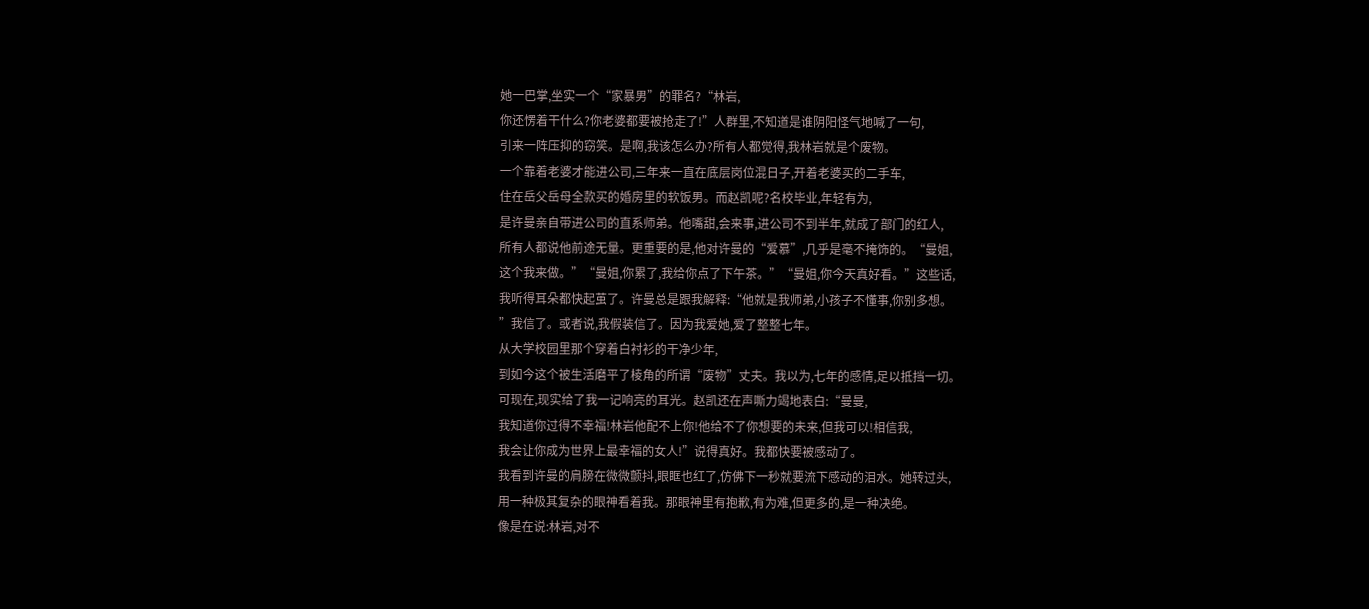她一巴掌,坐实一个“家暴男”的罪名?“林岩,
你还愣着干什么?你老婆都要被抢走了!”人群里,不知道是谁阴阳怪气地喊了一句,
引来一阵压抑的窃笑。是啊,我该怎么办?所有人都觉得,我林岩就是个废物。
一个靠着老婆才能进公司,三年来一直在底层岗位混日子,开着老婆买的二手车,
住在岳父岳母全款买的婚房里的软饭男。而赵凯呢?名校毕业,年轻有为,
是许曼亲自带进公司的直系师弟。他嘴甜,会来事,进公司不到半年,就成了部门的红人,
所有人都说他前途无量。更重要的是,他对许曼的“爱慕”,几乎是毫不掩饰的。“曼姐,
这个我来做。”“曼姐,你累了,我给你点了下午茶。”“曼姐,你今天真好看。”这些话,
我听得耳朵都快起茧了。许曼总是跟我解释:“他就是我师弟,小孩子不懂事,你别多想。
”我信了。或者说,我假装信了。因为我爱她,爱了整整七年。
从大学校园里那个穿着白衬衫的干净少年,
到如今这个被生活磨平了棱角的所谓“废物”丈夫。我以为,七年的感情,足以抵挡一切。
可现在,现实给了我一记响亮的耳光。赵凯还在声嘶力竭地表白:“曼曼,
我知道你过得不幸福!林岩他配不上你!他给不了你想要的未来,但我可以!相信我,
我会让你成为世界上最幸福的女人!”说得真好。我都快要被感动了。
我看到许曼的肩膀在微微颤抖,眼眶也红了,仿佛下一秒就要流下感动的泪水。她转过头,
用一种极其复杂的眼神看着我。那眼神里有抱歉,有为难,但更多的,是一种决绝。
像是在说:林岩,对不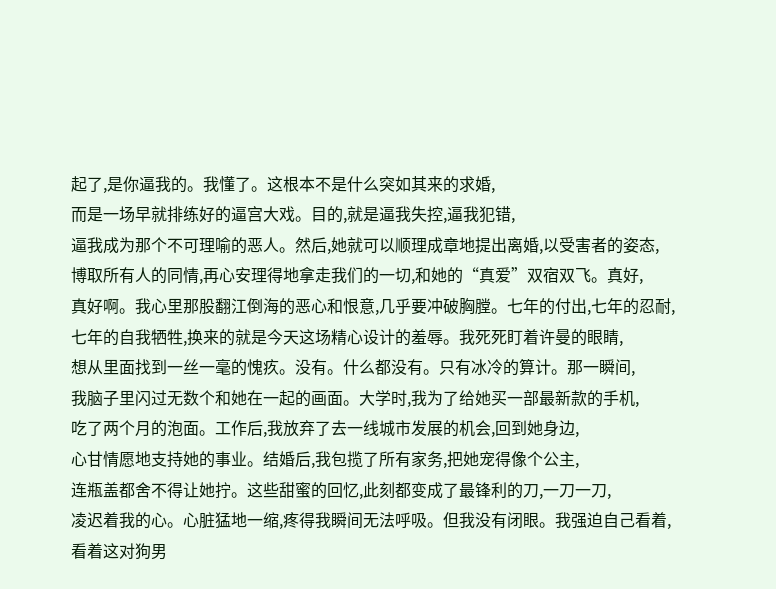起了,是你逼我的。我懂了。这根本不是什么突如其来的求婚,
而是一场早就排练好的逼宫大戏。目的,就是逼我失控,逼我犯错,
逼我成为那个不可理喻的恶人。然后,她就可以顺理成章地提出离婚,以受害者的姿态,
博取所有人的同情,再心安理得地拿走我们的一切,和她的“真爱”双宿双飞。真好,
真好啊。我心里那股翻江倒海的恶心和恨意,几乎要冲破胸膛。七年的付出,七年的忍耐,
七年的自我牺牲,换来的就是今天这场精心设计的羞辱。我死死盯着许曼的眼睛,
想从里面找到一丝一毫的愧疚。没有。什么都没有。只有冰冷的算计。那一瞬间,
我脑子里闪过无数个和她在一起的画面。大学时,我为了给她买一部最新款的手机,
吃了两个月的泡面。工作后,我放弃了去一线城市发展的机会,回到她身边,
心甘情愿地支持她的事业。结婚后,我包揽了所有家务,把她宠得像个公主,
连瓶盖都舍不得让她拧。这些甜蜜的回忆,此刻都变成了最锋利的刀,一刀一刀,
凌迟着我的心。心脏猛地一缩,疼得我瞬间无法呼吸。但我没有闭眼。我强迫自己看着,
看着这对狗男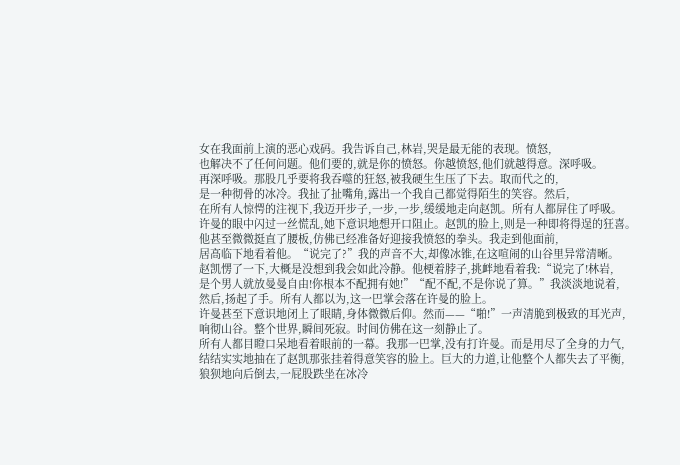女在我面前上演的恶心戏码。我告诉自己,林岩,哭是最无能的表现。愤怒,
也解决不了任何问题。他们要的,就是你的愤怒。你越愤怒,他们就越得意。深呼吸。
再深呼吸。那股几乎要将我吞噬的狂怒,被我硬生生压了下去。取而代之的,
是一种彻骨的冰冷。我扯了扯嘴角,露出一个我自己都觉得陌生的笑容。然后,
在所有人惊愕的注视下,我迈开步子,一步,一步,缓缓地走向赵凯。所有人都屏住了呼吸。
许曼的眼中闪过一丝慌乱,她下意识地想开口阻止。赵凯的脸上,则是一种即将得逞的狂喜。
他甚至微微挺直了腰板,仿佛已经准备好迎接我愤怒的拳头。我走到他面前,
居高临下地看着他。“说完了?”我的声音不大,却像冰锥,在这喧闹的山谷里异常清晰。
赵凯愣了一下,大概是没想到我会如此冷静。他梗着脖子,挑衅地看着我:“说完了!林岩,
是个男人就放曼曼自由!你根本不配拥有她!”“配不配,不是你说了算。”我淡淡地说着,
然后,扬起了手。所有人都以为,这一巴掌会落在许曼的脸上。
许曼甚至下意识地闭上了眼睛,身体微微后仰。然而——“啪!”一声清脆到极致的耳光声,
响彻山谷。整个世界,瞬间死寂。时间仿佛在这一刻静止了。
所有人都目瞪口呆地看着眼前的一幕。我那一巴掌,没有打许曼。而是用尽了全身的力气,
结结实实地抽在了赵凯那张挂着得意笑容的脸上。巨大的力道,让他整个人都失去了平衡,
狼狈地向后倒去,一屁股跌坐在冰冷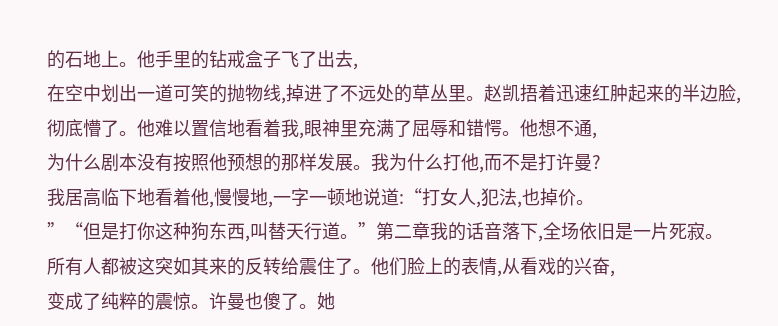的石地上。他手里的钻戒盒子飞了出去,
在空中划出一道可笑的抛物线,掉进了不远处的草丛里。赵凯捂着迅速红肿起来的半边脸,
彻底懵了。他难以置信地看着我,眼神里充满了屈辱和错愕。他想不通,
为什么剧本没有按照他预想的那样发展。我为什么打他,而不是打许曼?
我居高临下地看着他,慢慢地,一字一顿地说道:“打女人,犯法,也掉价。
”“但是打你这种狗东西,叫替天行道。”第二章我的话音落下,全场依旧是一片死寂。
所有人都被这突如其来的反转给震住了。他们脸上的表情,从看戏的兴奋,
变成了纯粹的震惊。许曼也傻了。她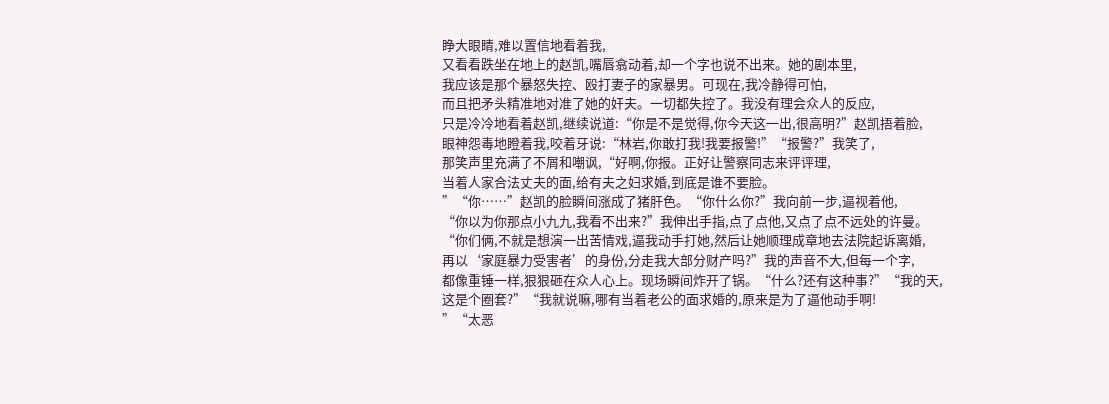睁大眼睛,难以置信地看着我,
又看看跌坐在地上的赵凯,嘴唇翕动着,却一个字也说不出来。她的剧本里,
我应该是那个暴怒失控、殴打妻子的家暴男。可现在,我冷静得可怕,
而且把矛头精准地对准了她的奸夫。一切都失控了。我没有理会众人的反应,
只是冷冷地看着赵凯,继续说道:“你是不是觉得,你今天这一出,很高明?”赵凯捂着脸,
眼神怨毒地瞪着我,咬着牙说:“林岩,你敢打我!我要报警!”“报警?”我笑了,
那笑声里充满了不屑和嘲讽,“好啊,你报。正好让警察同志来评评理,
当着人家合法丈夫的面,给有夫之妇求婚,到底是谁不要脸。
”“你……”赵凯的脸瞬间涨成了猪肝色。“你什么你?”我向前一步,逼视着他,
“你以为你那点小九九,我看不出来?”我伸出手指,点了点他,又点了点不远处的许曼。
“你们俩,不就是想演一出苦情戏,逼我动手打她,然后让她顺理成章地去法院起诉离婚,
再以‘家庭暴力受害者’的身份,分走我大部分财产吗?”我的声音不大,但每一个字,
都像重锤一样,狠狠砸在众人心上。现场瞬间炸开了锅。“什么?还有这种事?”“我的天,
这是个圈套?”“我就说嘛,哪有当着老公的面求婚的,原来是为了逼他动手啊!
”“太恶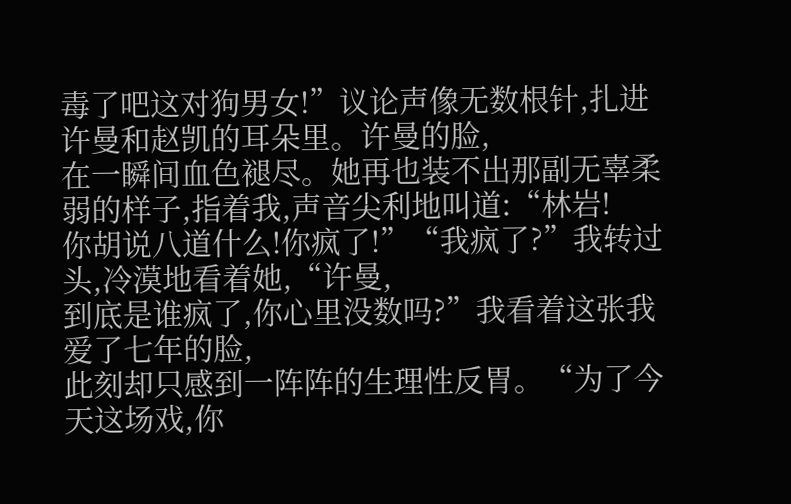毒了吧这对狗男女!”议论声像无数根针,扎进许曼和赵凯的耳朵里。许曼的脸,
在一瞬间血色褪尽。她再也装不出那副无辜柔弱的样子,指着我,声音尖利地叫道:“林岩!
你胡说八道什么!你疯了!”“我疯了?”我转过头,冷漠地看着她,“许曼,
到底是谁疯了,你心里没数吗?”我看着这张我爱了七年的脸,
此刻却只感到一阵阵的生理性反胃。“为了今天这场戏,你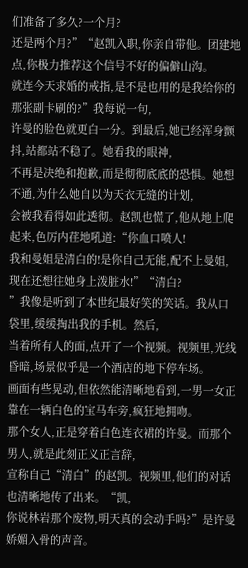们准备了多久?一个月?
还是两个月?”“赵凯入职,你亲自带他。团建地点,你极力推荐这个信号不好的偏僻山沟。
就连今天求婚的戒指,是不是也用的是我给你的那张副卡刷的?”我每说一句,
许曼的脸色就更白一分。到最后,她已经浑身颤抖,站都站不稳了。她看我的眼神,
不再是决绝和抱歉,而是彻彻底底的恐惧。她想不通,为什么她自以为天衣无缝的计划,
会被我看得如此透彻。赵凯也慌了,他从地上爬起来,色厉内荏地吼道:“你血口喷人!
我和曼姐是清白的!是你自己无能,配不上曼姐,现在还想往她身上泼脏水!”“清白?
”我像是听到了本世纪最好笑的笑话。我从口袋里,缓缓掏出我的手机。然后,
当着所有人的面,点开了一个视频。视频里,光线昏暗,场景似乎是一个酒店的地下停车场。
画面有些晃动,但依然能清晰地看到,一男一女正靠在一辆白色的宝马车旁,疯狂地拥吻。
那个女人,正是穿着白色连衣裙的许曼。而那个男人,就是此刻正义正言辞,
宣称自己“清白”的赵凯。视频里,他们的对话也清晰地传了出来。“凯,
你说林岩那个废物,明天真的会动手吗?”是许曼娇媚入骨的声音。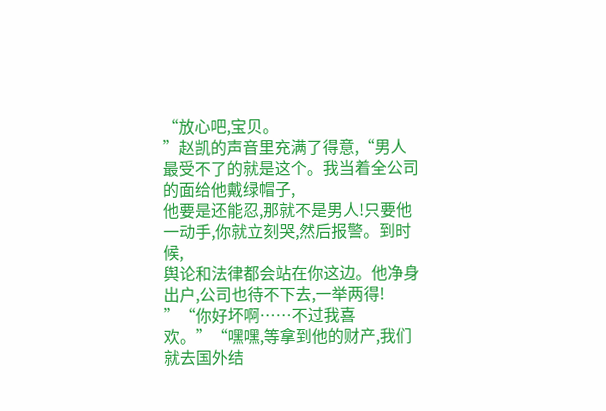“放心吧,宝贝。
”赵凯的声音里充满了得意,“男人最受不了的就是这个。我当着全公司的面给他戴绿帽子,
他要是还能忍,那就不是男人!只要他一动手,你就立刻哭,然后报警。到时候,
舆论和法律都会站在你这边。他净身出户,公司也待不下去,一举两得!
”“你好坏啊……不过我喜欢。”“嘿嘿,等拿到他的财产,我们就去国外结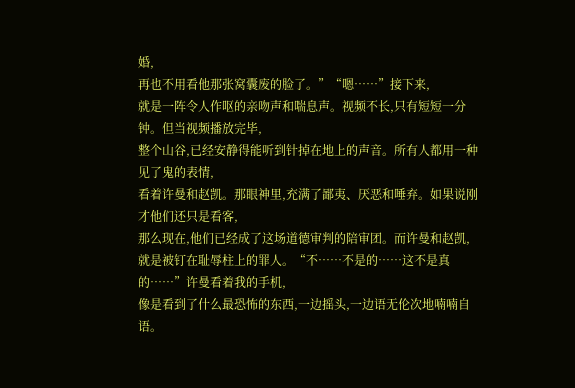婚,
再也不用看他那张窝囊废的脸了。”“嗯……”接下来,
就是一阵令人作呕的亲吻声和喘息声。视频不长,只有短短一分钟。但当视频播放完毕,
整个山谷,已经安静得能听到针掉在地上的声音。所有人都用一种见了鬼的表情,
看着许曼和赵凯。那眼神里,充满了鄙夷、厌恶和唾弃。如果说刚才他们还只是看客,
那么现在,他们已经成了这场道德审判的陪审团。而许曼和赵凯,
就是被钉在耻辱柱上的罪人。“不……不是的……这不是真的……”许曼看着我的手机,
像是看到了什么最恐怖的东西,一边摇头,一边语无伦次地喃喃自语。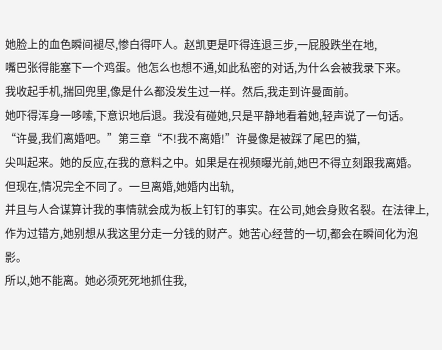她脸上的血色瞬间褪尽,惨白得吓人。赵凯更是吓得连退三步,一屁股跌坐在地,
嘴巴张得能塞下一个鸡蛋。他怎么也想不通,如此私密的对话,为什么会被我录下来。
我收起手机,揣回兜里,像是什么都没发生过一样。然后,我走到许曼面前。
她吓得浑身一哆嗦,下意识地后退。我没有碰她,只是平静地看着她,轻声说了一句话。
“许曼,我们离婚吧。”第三章“不!我不离婚!”许曼像是被踩了尾巴的猫,
尖叫起来。她的反应,在我的意料之中。如果是在视频曝光前,她巴不得立刻跟我离婚。
但现在,情况完全不同了。一旦离婚,她婚内出轨,
并且与人合谋算计我的事情就会成为板上钉钉的事实。在公司,她会身败名裂。在法律上,
作为过错方,她别想从我这里分走一分钱的财产。她苦心经营的一切,都会在瞬间化为泡影。
所以,她不能离。她必须死死地抓住我,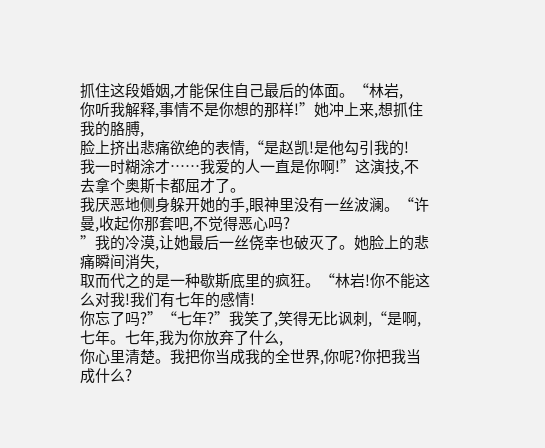抓住这段婚姻,才能保住自己最后的体面。“林岩,
你听我解释,事情不是你想的那样!”她冲上来,想抓住我的胳膊,
脸上挤出悲痛欲绝的表情,“是赵凯!是他勾引我的!
我一时糊涂才……我爱的人一直是你啊!”这演技,不去拿个奥斯卡都屈才了。
我厌恶地侧身躲开她的手,眼神里没有一丝波澜。“许曼,收起你那套吧,不觉得恶心吗?
”我的冷漠,让她最后一丝侥幸也破灭了。她脸上的悲痛瞬间消失,
取而代之的是一种歇斯底里的疯狂。“林岩!你不能这么对我!我们有七年的感情!
你忘了吗?”“七年?”我笑了,笑得无比讽刺,“是啊,七年。七年,我为你放弃了什么,
你心里清楚。我把你当成我的全世界,你呢?你把我当成什么?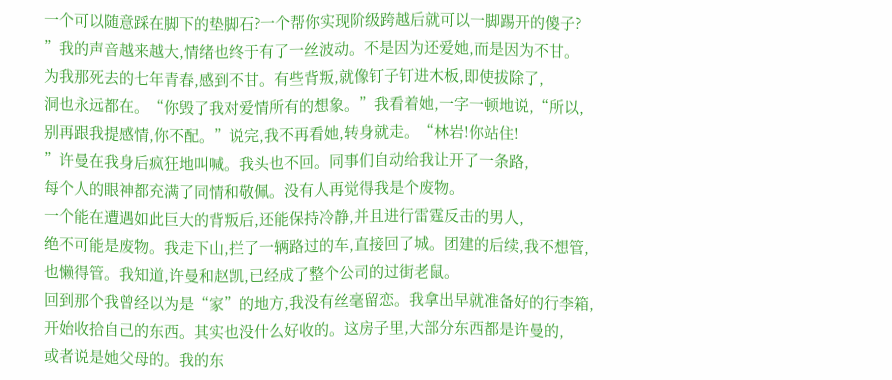一个可以随意踩在脚下的垫脚石?一个帮你实现阶级跨越后就可以一脚踢开的傻子?
”我的声音越来越大,情绪也终于有了一丝波动。不是因为还爱她,而是因为不甘。
为我那死去的七年青春,感到不甘。有些背叛,就像钉子钉进木板,即使拔除了,
洞也永远都在。“你毁了我对爱情所有的想象。”我看着她,一字一顿地说,“所以,
别再跟我提感情,你不配。”说完,我不再看她,转身就走。“林岩!你站住!
”许曼在我身后疯狂地叫喊。我头也不回。同事们自动给我让开了一条路,
每个人的眼神都充满了同情和敬佩。没有人再觉得我是个废物。
一个能在遭遇如此巨大的背叛后,还能保持冷静,并且进行雷霆反击的男人,
绝不可能是废物。我走下山,拦了一辆路过的车,直接回了城。团建的后续,我不想管,
也懒得管。我知道,许曼和赵凯,已经成了整个公司的过街老鼠。
回到那个我曾经以为是“家”的地方,我没有丝毫留恋。我拿出早就准备好的行李箱,
开始收拾自己的东西。其实也没什么好收的。这房子里,大部分东西都是许曼的,
或者说是她父母的。我的东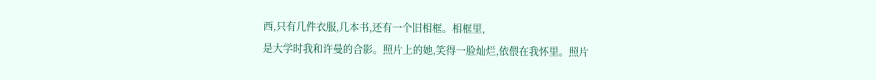西,只有几件衣服,几本书,还有一个旧相框。相框里,
是大学时我和许曼的合影。照片上的她,笑得一脸灿烂,依偎在我怀里。照片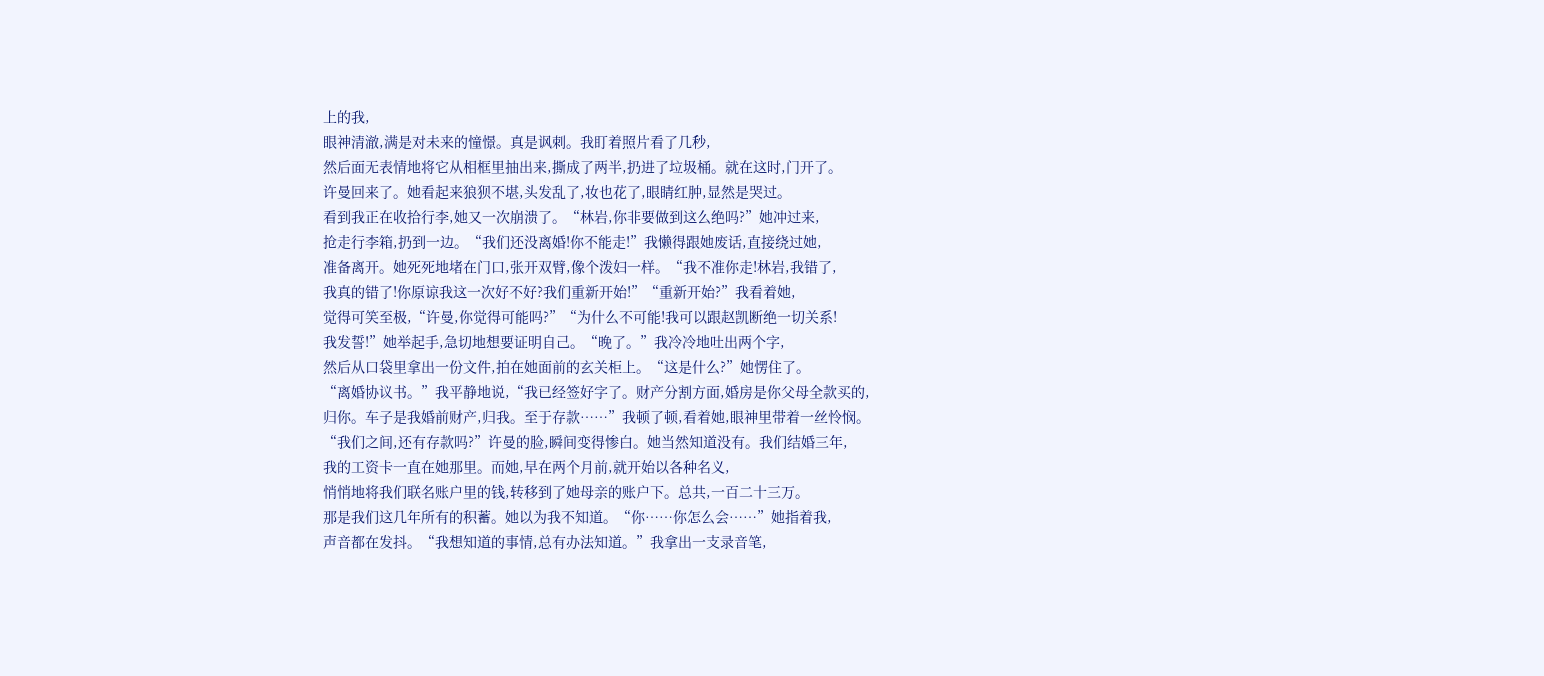上的我,
眼神清澈,满是对未来的憧憬。真是讽刺。我盯着照片看了几秒,
然后面无表情地将它从相框里抽出来,撕成了两半,扔进了垃圾桶。就在这时,门开了。
许曼回来了。她看起来狼狈不堪,头发乱了,妆也花了,眼睛红肿,显然是哭过。
看到我正在收拾行李,她又一次崩溃了。“林岩,你非要做到这么绝吗?”她冲过来,
抢走行李箱,扔到一边。“我们还没离婚!你不能走!”我懒得跟她废话,直接绕过她,
准备离开。她死死地堵在门口,张开双臂,像个泼妇一样。“我不准你走!林岩,我错了,
我真的错了!你原谅我这一次好不好?我们重新开始!”“重新开始?”我看着她,
觉得可笑至极,“许曼,你觉得可能吗?”“为什么不可能!我可以跟赵凯断绝一切关系!
我发誓!”她举起手,急切地想要证明自己。“晚了。”我冷冷地吐出两个字,
然后从口袋里拿出一份文件,拍在她面前的玄关柜上。“这是什么?”她愣住了。
“离婚协议书。”我平静地说,“我已经签好字了。财产分割方面,婚房是你父母全款买的,
归你。车子是我婚前财产,归我。至于存款……”我顿了顿,看着她,眼神里带着一丝怜悯。
“我们之间,还有存款吗?”许曼的脸,瞬间变得惨白。她当然知道没有。我们结婚三年,
我的工资卡一直在她那里。而她,早在两个月前,就开始以各种名义,
悄悄地将我们联名账户里的钱,转移到了她母亲的账户下。总共,一百二十三万。
那是我们这几年所有的积蓄。她以为我不知道。“你……你怎么会……”她指着我,
声音都在发抖。“我想知道的事情,总有办法知道。”我拿出一支录音笔,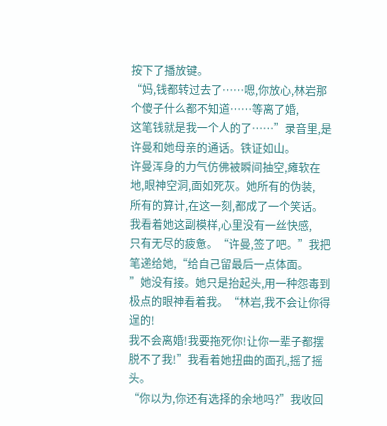按下了播放键。
“妈,钱都转过去了……嗯,你放心,林岩那个傻子什么都不知道……等离了婚,
这笔钱就是我一个人的了……”录音里,是许曼和她母亲的通话。铁证如山。
许曼浑身的力气仿佛被瞬间抽空,瘫软在地,眼神空洞,面如死灰。她所有的伪装,
所有的算计,在这一刻,都成了一个笑话。我看着她这副模样,心里没有一丝快感,
只有无尽的疲惫。“许曼,签了吧。”我把笔递给她,“给自己留最后一点体面。
”她没有接。她只是抬起头,用一种怨毒到极点的眼神看着我。“林岩,我不会让你得逞的!
我不会离婚!我要拖死你!让你一辈子都摆脱不了我!”我看着她扭曲的面孔,摇了摇头。
“你以为,你还有选择的余地吗?”我收回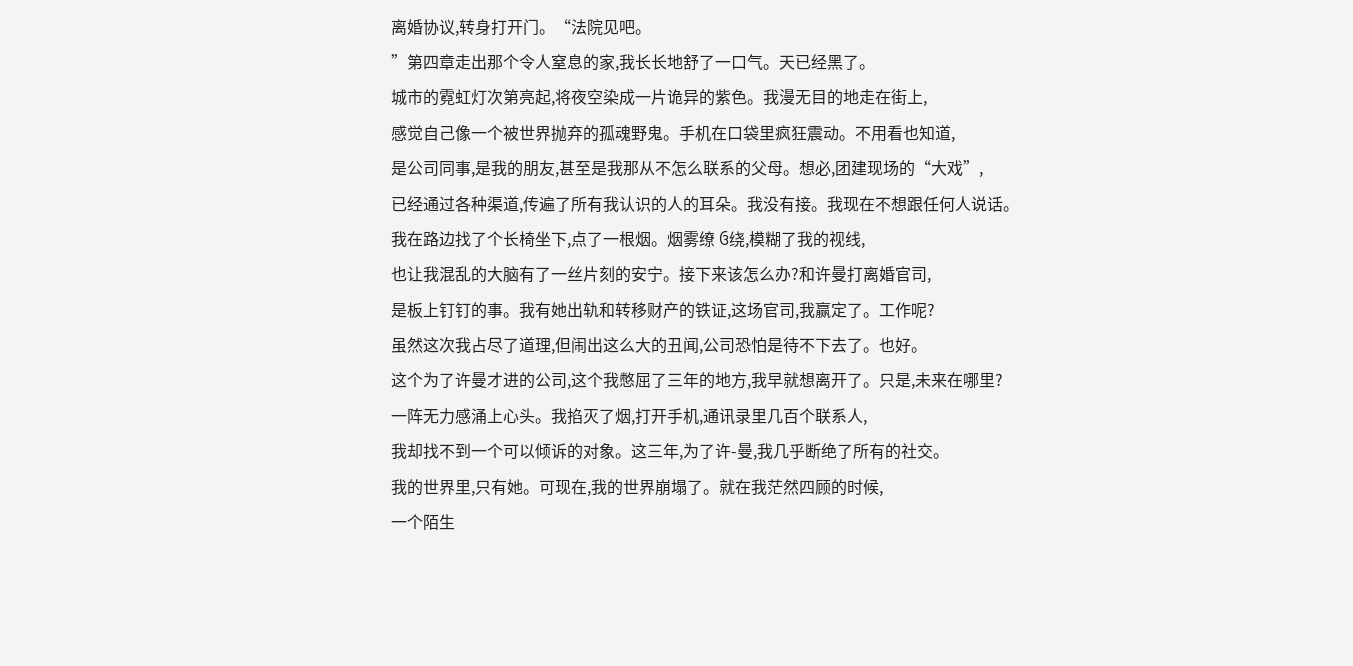离婚协议,转身打开门。“法院见吧。
”第四章走出那个令人窒息的家,我长长地舒了一口气。天已经黑了。
城市的霓虹灯次第亮起,将夜空染成一片诡异的紫色。我漫无目的地走在街上,
感觉自己像一个被世界抛弃的孤魂野鬼。手机在口袋里疯狂震动。不用看也知道,
是公司同事,是我的朋友,甚至是我那从不怎么联系的父母。想必,团建现场的“大戏”,
已经通过各种渠道,传遍了所有我认识的人的耳朵。我没有接。我现在不想跟任何人说话。
我在路边找了个长椅坐下,点了一根烟。烟雾缭 ઉ绕,模糊了我的视线,
也让我混乱的大脑有了一丝片刻的安宁。接下来该怎么办?和许曼打离婚官司,
是板上钉钉的事。我有她出轨和转移财产的铁证,这场官司,我赢定了。工作呢?
虽然这次我占尽了道理,但闹出这么大的丑闻,公司恐怕是待不下去了。也好。
这个为了许曼才进的公司,这个我憋屈了三年的地方,我早就想离开了。只是,未来在哪里?
一阵无力感涌上心头。我掐灭了烟,打开手机,通讯录里几百个联系人,
我却找不到一个可以倾诉的对象。这三年,为了许-曼,我几乎断绝了所有的社交。
我的世界里,只有她。可现在,我的世界崩塌了。就在我茫然四顾的时候,
一个陌生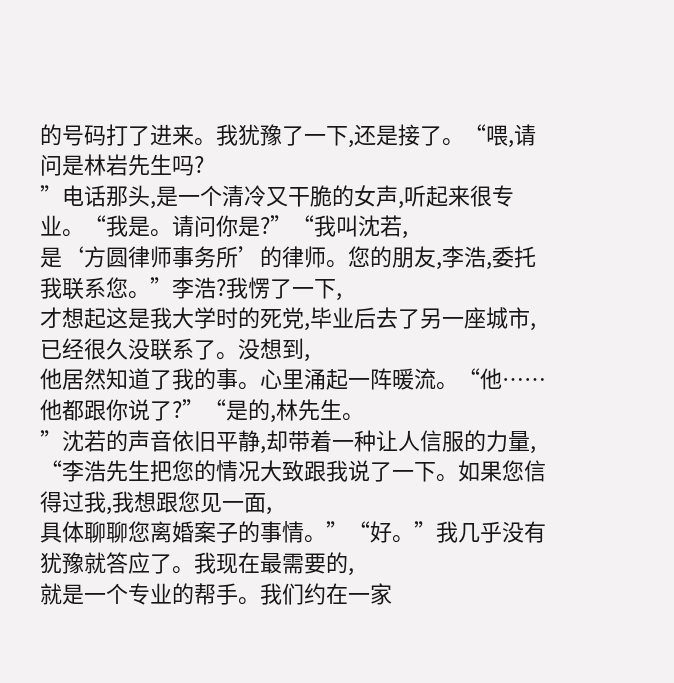的号码打了进来。我犹豫了一下,还是接了。“喂,请问是林岩先生吗?
”电话那头,是一个清冷又干脆的女声,听起来很专业。“我是。请问你是?”“我叫沈若,
是‘方圆律师事务所’的律师。您的朋友,李浩,委托我联系您。”李浩?我愣了一下,
才想起这是我大学时的死党,毕业后去了另一座城市,已经很久没联系了。没想到,
他居然知道了我的事。心里涌起一阵暖流。“他……他都跟你说了?”“是的,林先生。
”沈若的声音依旧平静,却带着一种让人信服的力量,
“李浩先生把您的情况大致跟我说了一下。如果您信得过我,我想跟您见一面,
具体聊聊您离婚案子的事情。”“好。”我几乎没有犹豫就答应了。我现在最需要的,
就是一个专业的帮手。我们约在一家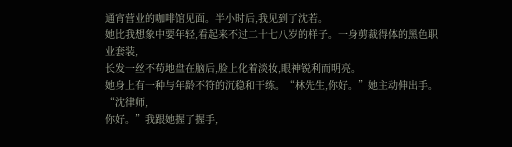通宵营业的咖啡馆见面。半小时后,我见到了沈若。
她比我想象中要年轻,看起来不过二十七八岁的样子。一身剪裁得体的黑色职业套装,
长发一丝不苟地盘在脑后,脸上化着淡妆,眼神锐利而明亮。
她身上有一种与年龄不符的沉稳和干练。“林先生,你好。”她主动伸出手。“沈律师,
你好。”我跟她握了握手,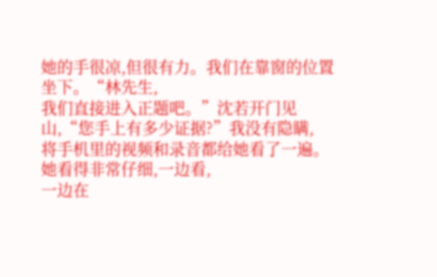她的手很凉,但很有力。我们在靠窗的位置坐下。“林先生,
我们直接进入正题吧。”沈若开门见山,“您手上有多少证据?”我没有隐瞒,
将手机里的视频和录音都给她看了一遍。她看得非常仔细,一边看,
一边在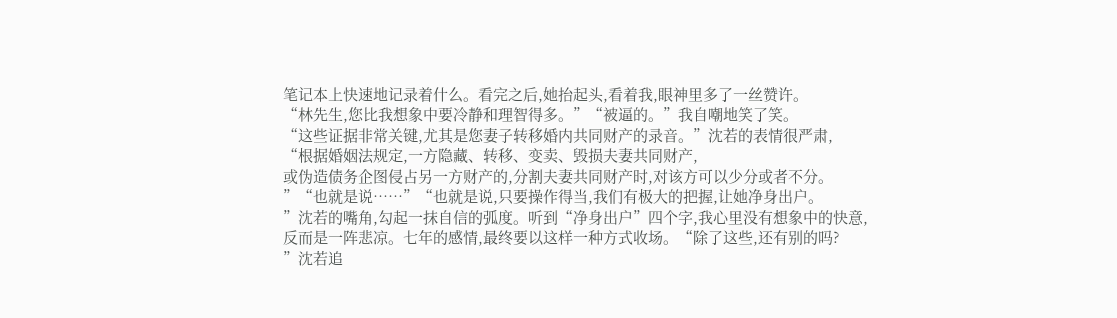笔记本上快速地记录着什么。看完之后,她抬起头,看着我,眼神里多了一丝赞许。
“林先生,您比我想象中要冷静和理智得多。”“被逼的。”我自嘲地笑了笑。
“这些证据非常关键,尤其是您妻子转移婚内共同财产的录音。”沈若的表情很严肃,
“根据婚姻法规定,一方隐藏、转移、变卖、毁损夫妻共同财产,
或伪造债务企图侵占另一方财产的,分割夫妻共同财产时,对该方可以少分或者不分。
”“也就是说……”“也就是说,只要操作得当,我们有极大的把握,让她净身出户。
”沈若的嘴角,勾起一抹自信的弧度。听到“净身出户”四个字,我心里没有想象中的快意,
反而是一阵悲凉。七年的感情,最终要以这样一种方式收场。“除了这些,还有别的吗?
”沈若追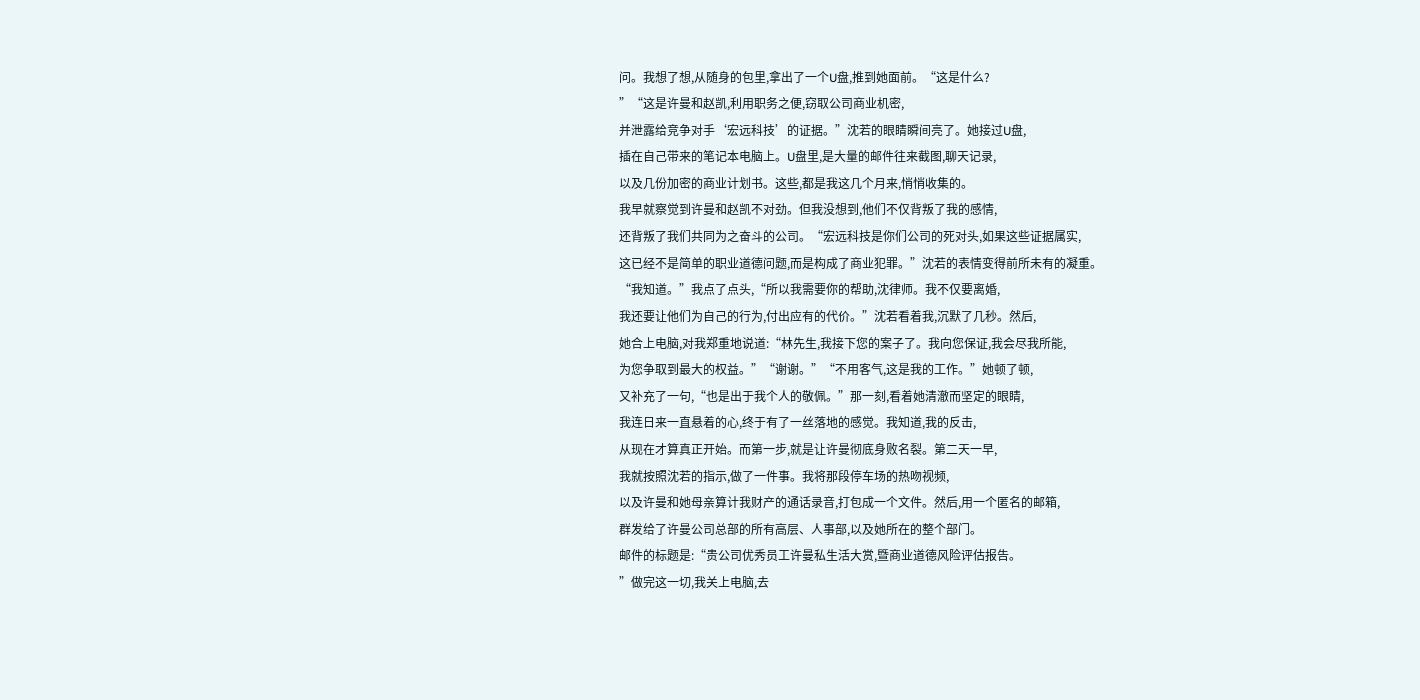问。我想了想,从随身的包里,拿出了一个U盘,推到她面前。“这是什么?
”“这是许曼和赵凯,利用职务之便,窃取公司商业机密,
并泄露给竞争对手‘宏远科技’的证据。”沈若的眼睛瞬间亮了。她接过U盘,
插在自己带来的笔记本电脑上。U盘里,是大量的邮件往来截图,聊天记录,
以及几份加密的商业计划书。这些,都是我这几个月来,悄悄收集的。
我早就察觉到许曼和赵凯不对劲。但我没想到,他们不仅背叛了我的感情,
还背叛了我们共同为之奋斗的公司。“宏远科技是你们公司的死对头,如果这些证据属实,
这已经不是简单的职业道德问题,而是构成了商业犯罪。”沈若的表情变得前所未有的凝重。
“我知道。”我点了点头,“所以我需要你的帮助,沈律师。我不仅要离婚,
我还要让他们为自己的行为,付出应有的代价。”沈若看着我,沉默了几秒。然后,
她合上电脑,对我郑重地说道:“林先生,我接下您的案子了。我向您保证,我会尽我所能,
为您争取到最大的权益。”“谢谢。”“不用客气,这是我的工作。”她顿了顿,
又补充了一句,“也是出于我个人的敬佩。”那一刻,看着她清澈而坚定的眼睛,
我连日来一直悬着的心,终于有了一丝落地的感觉。我知道,我的反击,
从现在才算真正开始。而第一步,就是让许曼彻底身败名裂。第二天一早,
我就按照沈若的指示,做了一件事。我将那段停车场的热吻视频,
以及许曼和她母亲算计我财产的通话录音,打包成一个文件。然后,用一个匿名的邮箱,
群发给了许曼公司总部的所有高层、人事部,以及她所在的整个部门。
邮件的标题是:“贵公司优秀员工许曼私生活大赏,暨商业道德风险评估报告。
”做完这一切,我关上电脑,去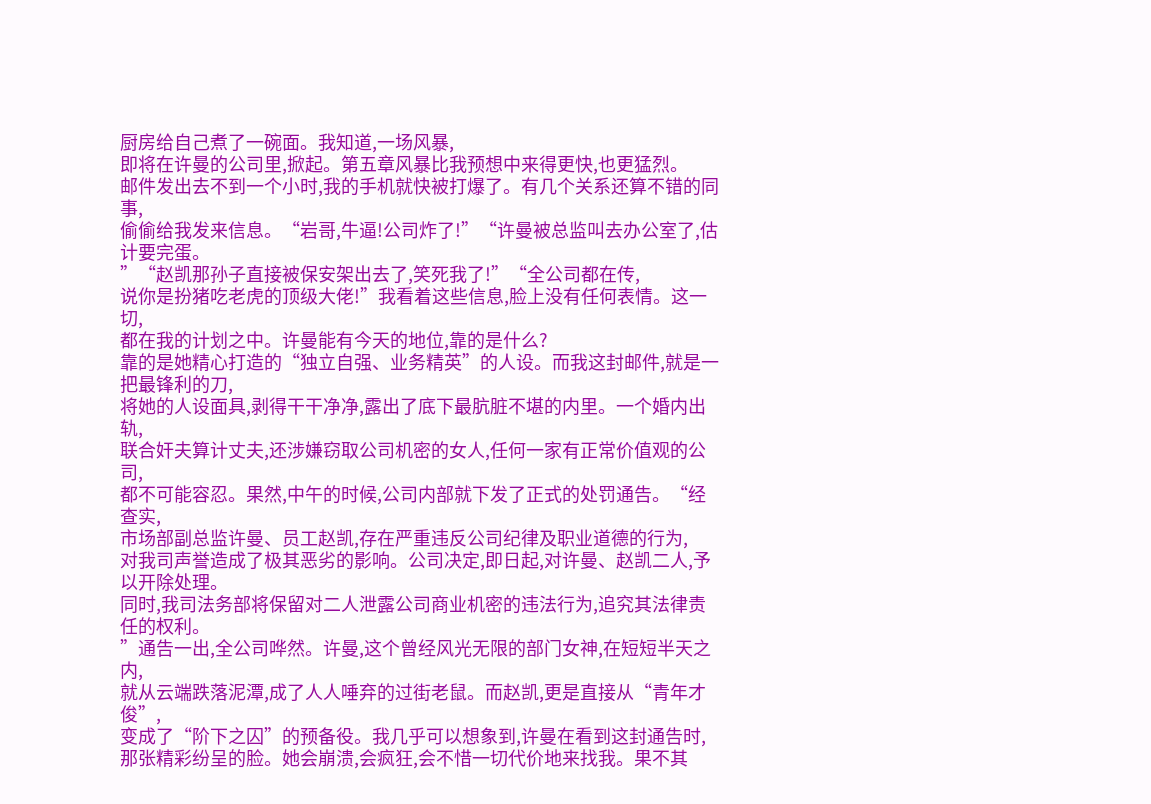厨房给自己煮了一碗面。我知道,一场风暴,
即将在许曼的公司里,掀起。第五章风暴比我预想中来得更快,也更猛烈。
邮件发出去不到一个小时,我的手机就快被打爆了。有几个关系还算不错的同事,
偷偷给我发来信息。“岩哥,牛逼!公司炸了!”“许曼被总监叫去办公室了,估计要完蛋。
”“赵凯那孙子直接被保安架出去了,笑死我了!”“全公司都在传,
说你是扮猪吃老虎的顶级大佬!”我看着这些信息,脸上没有任何表情。这一切,
都在我的计划之中。许曼能有今天的地位,靠的是什么?
靠的是她精心打造的“独立自强、业务精英”的人设。而我这封邮件,就是一把最锋利的刀,
将她的人设面具,剥得干干净净,露出了底下最肮脏不堪的内里。一个婚内出轨,
联合奸夫算计丈夫,还涉嫌窃取公司机密的女人,任何一家有正常价值观的公司,
都不可能容忍。果然,中午的时候,公司内部就下发了正式的处罚通告。“经查实,
市场部副总监许曼、员工赵凯,存在严重违反公司纪律及职业道德的行为,
对我司声誉造成了极其恶劣的影响。公司决定,即日起,对许曼、赵凯二人,予以开除处理。
同时,我司法务部将保留对二人泄露公司商业机密的违法行为,追究其法律责任的权利。
”通告一出,全公司哗然。许曼,这个曾经风光无限的部门女神,在短短半天之内,
就从云端跌落泥潭,成了人人唾弃的过街老鼠。而赵凯,更是直接从“青年才俊”,
变成了“阶下之囚”的预备役。我几乎可以想象到,许曼在看到这封通告时,
那张精彩纷呈的脸。她会崩溃,会疯狂,会不惜一切代价地来找我。果不其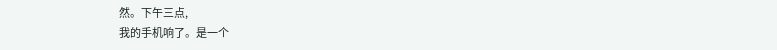然。下午三点,
我的手机响了。是一个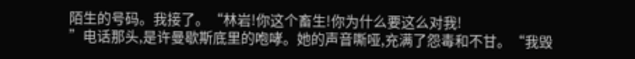陌生的号码。我接了。“林岩!你这个畜生!你为什么要这么对我!
”电话那头,是许曼歇斯底里的咆哮。她的声音嘶哑,充满了怨毒和不甘。“我毁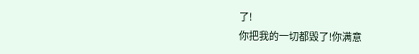了!
你把我的一切都毁了!你满意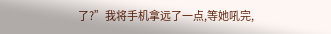了?”我将手机拿远了一点,等她吼完,